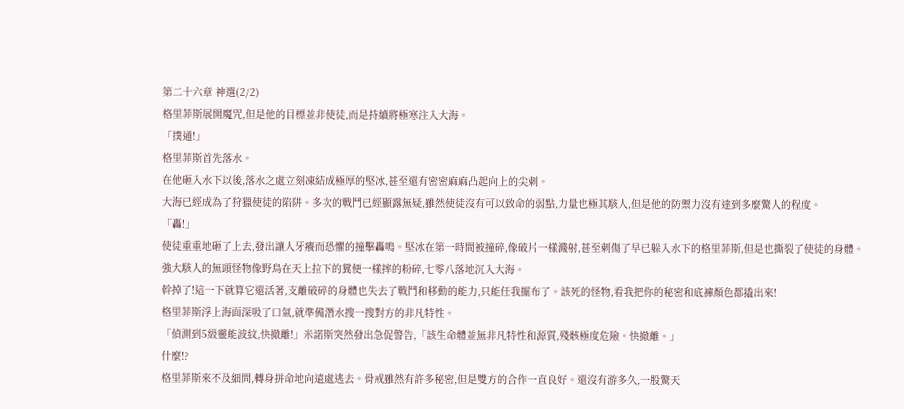第二十六章 神選(2/2)
格里菲斯展開魔咒,但是他的目標並非使徒,而是持續將極寒注入大海。
「撲通!」
格里菲斯首先落水。
在他砸入水下以後,落水之處立刻凍結成極厚的堅冰,甚至還有密密麻麻凸起向上的尖刺。
大海已經成為了狩獵使徒的陷阱。多次的戰鬥已經顯露無疑,雖然使徒沒有可以致命的弱點,力量也極其駭人,但是他的防禦力沒有達到多麼驚人的程度。
「轟!」
使徒重重地砸了上去,發出讓人牙癢而恐懼的撞擊轟鳴。堅冰在第一時間被撞碎,像破片一樣濺射,甚至刺傷了早已躲入水下的格里菲斯,但是也撕裂了使徒的身體。
強大駭人的無頭怪物像野鳥在天上拉下的糞便一樣摔的粉碎,七零八落地沉入大海。
幹掉了!這一下就算它還活著,支離破碎的身體也失去了戰鬥和移動的能力,只能任我擺布了。該死的怪物,看我把你的秘密和底褲顏色都撬出來!
格里菲斯浮上海面深吸了口氣,就準備潛水搜一搜對方的非凡特性。
「偵測到5級靈能波紋,快撤離!」米諾斯突然發出急促警告,「該生命體並無非凡特性和源質,殘骸極度危險。快撤離。」
什麼!?
格里菲斯來不及細問,轉身拼命地向遠處逃去。骨戒雖然有許多秘密,但是雙方的合作一直良好。還沒有游多久,一股驚天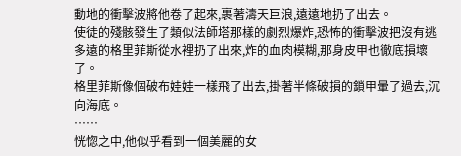動地的衝擊波將他卷了起來,裹著濤天巨浪,遠遠地扔了出去。
使徒的殘骸發生了類似法師塔那樣的劇烈爆炸,恐怖的衝擊波把沒有逃多遠的格里菲斯從水裡扔了出來,炸的血肉模糊,那身皮甲也徹底損壞了。
格里菲斯像個破布娃娃一樣飛了出去,掛著半條破損的鎖甲暈了過去,沉向海底。
……
恍惚之中,他似乎看到一個美麗的女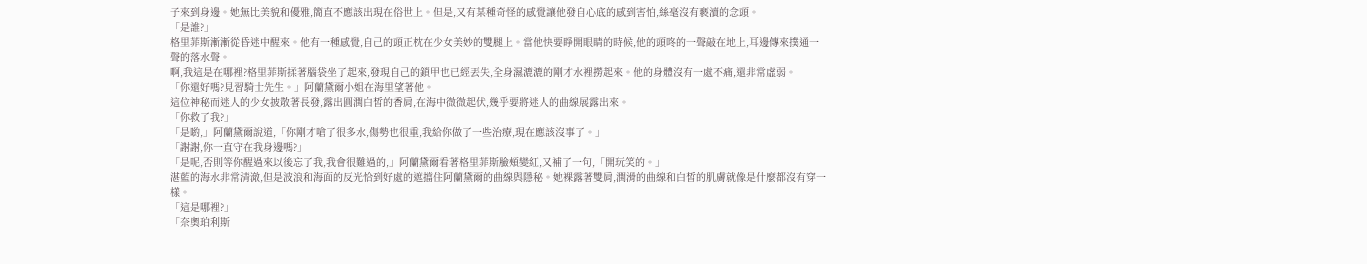子來到身邊。她無比美貌和優雅,簡直不應該出現在俗世上。但是,又有某種奇怪的感覺讓他發自心底的感到害怕,絲毫沒有褻瀆的念頭。
「是誰?」
格里菲斯漸漸從昏迷中醒來。他有一種感覺,自己的頭正枕在少女美妙的雙腿上。當他快要睜開眼睛的時候,他的頭咚的一聲敲在地上,耳邊傳來撲通一聲的落水聲。
啊,我這是在哪裡?格里菲斯揉著腦袋坐了起來,發現自己的鎖甲也已經丟失,全身濕漉漉的剛才水裡撈起來。他的身體沒有一處不痛,還非常虛弱。
「你還好嗎?見習騎士先生。」阿蘭黛爾小姐在海里望著他。
這位神秘而迷人的少女披散著長發,露出圓潤白皙的香肩,在海中微微起伏,幾乎要將迷人的曲線展露出來。
「你救了我?」
「是喲,」阿蘭黛爾說道,「你剛才嗆了很多水,傷勢也很重,我給你做了一些治療,現在應該沒事了。」
「謝謝,你一直守在我身邊嗎?」
「是呢,否則等你醒過來以後忘了我,我會很難過的,」阿蘭黛爾看著格里菲斯臉頰變紅,又補了一句,「開玩笑的。」
湛藍的海水非常清澈,但是波浪和海面的反光恰到好處的遮擋住阿蘭黛爾的曲線與隱秘。她裸露著雙肩,潤滑的曲線和白皙的肌膚就像是什麼都沒有穿一樣。
「這是哪裡?」
「奈奧珀利斯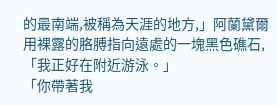的最南端,被稱為天涯的地方,」阿蘭黛爾用裸露的胳膊指向遠處的一塊黑色礁石,「我正好在附近游泳。」
「你帶著我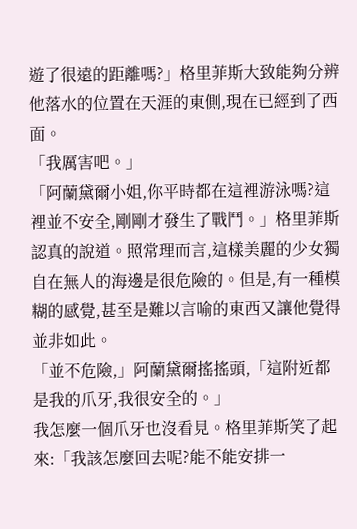遊了很遠的距離嗎?」格里菲斯大致能夠分辨他落水的位置在天涯的東側,現在已經到了西面。
「我厲害吧。」
「阿蘭黛爾小姐,你平時都在這裡游泳嗎?這裡並不安全,剛剛才發生了戰鬥。」格里菲斯認真的說道。照常理而言,這樣美麗的少女獨自在無人的海邊是很危險的。但是,有一種模糊的感覺,甚至是難以言喻的東西又讓他覺得並非如此。
「並不危險,」阿蘭黛爾搖搖頭,「這附近都是我的爪牙,我很安全的。」
我怎麼一個爪牙也沒看見。格里菲斯笑了起來:「我該怎麼回去呢?能不能安排一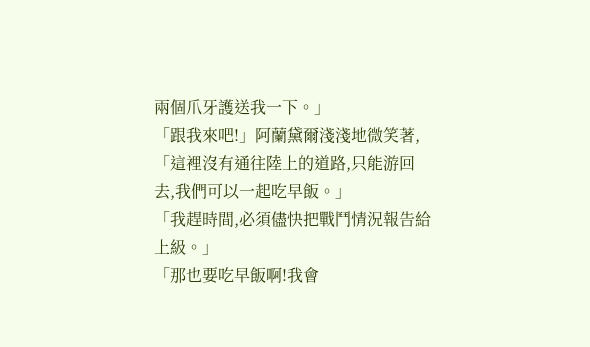兩個爪牙護送我一下。」
「跟我來吧!」阿蘭黛爾淺淺地微笑著,「這裡沒有通往陸上的道路,只能游回去,我們可以一起吃早飯。」
「我趕時間,必須儘快把戰鬥情況報告給上級。」
「那也要吃早飯啊!我會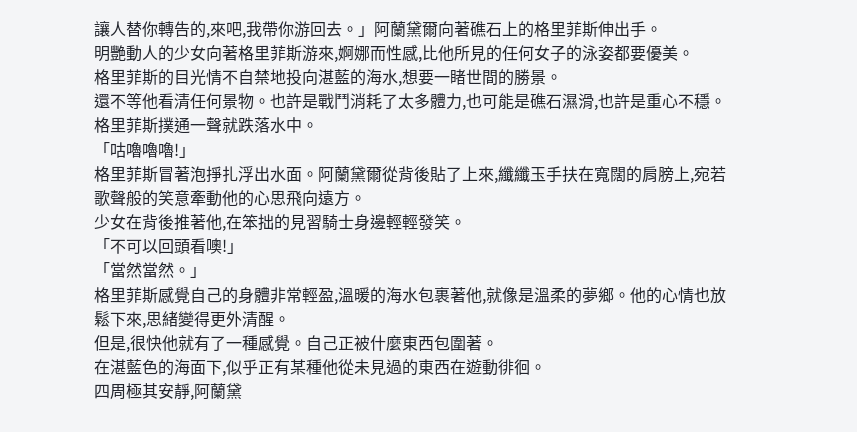讓人替你轉告的,來吧,我帶你游回去。」阿蘭黛爾向著礁石上的格里菲斯伸出手。
明艷動人的少女向著格里菲斯游來,婀娜而性感,比他所見的任何女子的泳姿都要優美。
格里菲斯的目光情不自禁地投向湛藍的海水,想要一睹世間的勝景。
還不等他看清任何景物。也許是戰鬥消耗了太多體力,也可能是礁石濕滑,也許是重心不穩。格里菲斯撲通一聲就跌落水中。
「咕嚕嚕嚕!」
格里菲斯冒著泡掙扎浮出水面。阿蘭黛爾從背後貼了上來,纖纖玉手扶在寬闊的肩膀上,宛若歌聲般的笑意牽動他的心思飛向遠方。
少女在背後推著他,在笨拙的見習騎士身邊輕輕發笑。
「不可以回頭看噢!」
「當然當然。」
格里菲斯感覺自己的身體非常輕盈,溫暖的海水包裹著他,就像是溫柔的夢鄉。他的心情也放鬆下來,思緒變得更外清醒。
但是,很快他就有了一種感覺。自己正被什麼東西包圍著。
在湛藍色的海面下,似乎正有某種他從未見過的東西在遊動徘徊。
四周極其安靜,阿蘭黛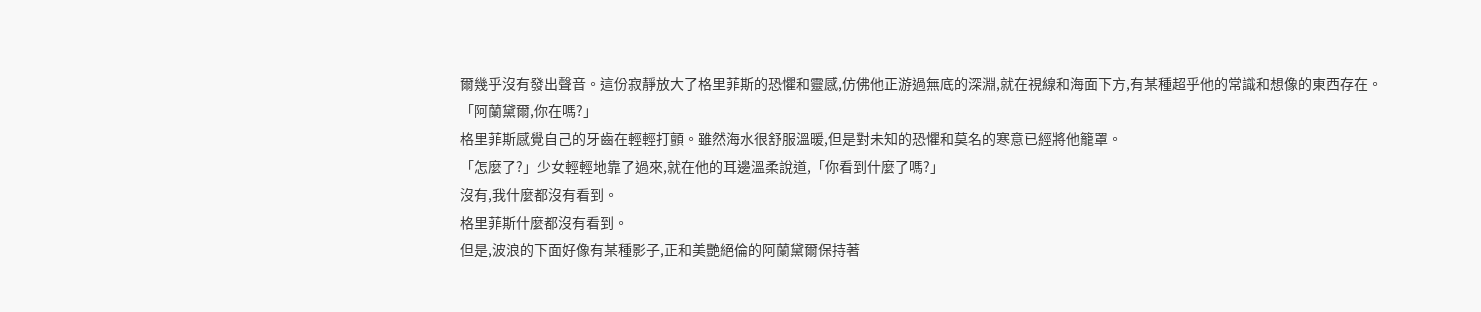爾幾乎沒有發出聲音。這份寂靜放大了格里菲斯的恐懼和靈感,仿佛他正游過無底的深淵,就在視線和海面下方,有某種超乎他的常識和想像的東西存在。
「阿蘭黛爾,你在嗎?」
格里菲斯感覺自己的牙齒在輕輕打顫。雖然海水很舒服溫暖,但是對未知的恐懼和莫名的寒意已經將他籠罩。
「怎麼了?」少女輕輕地靠了過來,就在他的耳邊溫柔說道,「你看到什麼了嗎?」
沒有,我什麼都沒有看到。
格里菲斯什麼都沒有看到。
但是,波浪的下面好像有某種影子,正和美艷絕倫的阿蘭黛爾保持著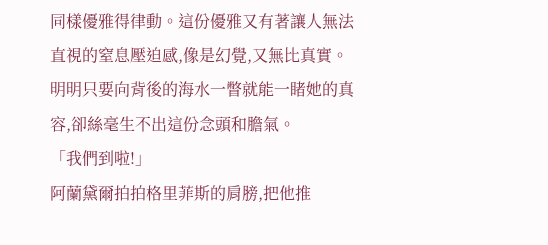同樣優雅得律動。這份優雅又有著讓人無法直視的窒息壓迫感,像是幻覺,又無比真實。
明明只要向背後的海水一瞥就能一睹她的真容,卻絲毫生不出這份念頭和膽氣。
「我們到啦!」
阿蘭黛爾拍拍格里菲斯的肩膀,把他推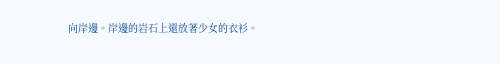向岸邊。岸邊的岩石上還放著少女的衣衫。